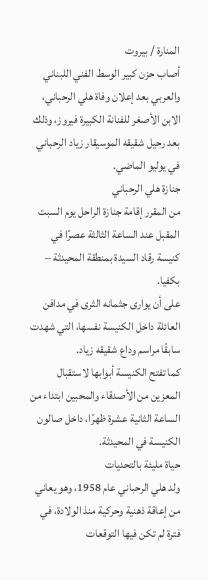المنارة / بيروت
أصاب حزن كبير الوسط الفني اللبناني والعربي بعد إعلان وفاة هلي الرحباني، الابن الأصغر للفنانة الكبيرة فيروز، وذلك بعد رحيل شقيقه الموسيقار زياد الرحباني في يوليو الماضي.
جنازة هلي الرحباني
من المقرر إقامة جنازة الراحل يوم السبت المقبل عند الساعة الثالثة عصرًا في كنيسة رقاد السيدة بمنطقة المحيدثة – بكفيا.
على أن يوارى جثمانه الثرى في مدافن العائلة داخل الكنيسة نفسها، التي شهدت سابقًا مراسم وداع شقيقه زياد.
كما تفتح الكنيسة أبوابها لاستقبال المعزين من الأصدقاء والمحبين ابتداء من الساعة الثانية عشرة ظهرًا، داخل صالون الكنيسة في المحيدثة.
حياة مليئة بالتحديات
ولد هلي الرحباني عام 1958، وهو يعاني من إعاقة ذهنية وحركية منذ الولادة، في فترة لم تكن فيها التوقعات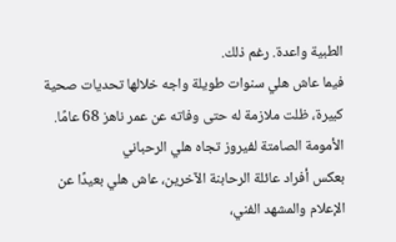الطبية واعدة. رغم ذلك.
فيما عاش هلي سنوات طويلة واجه خلالها تحديات صحية كبيرة، ظلت ملازمة له حتى وفاته عن عمر ناهز 68 عامًا.
الأمومة الصامتة لفيروز تجاه هلي الرحباني
بعكس أفراد عائلة الرحابنة الآخرين، عاش هلي بعيدًا عن الإعلام والمشهد الفني،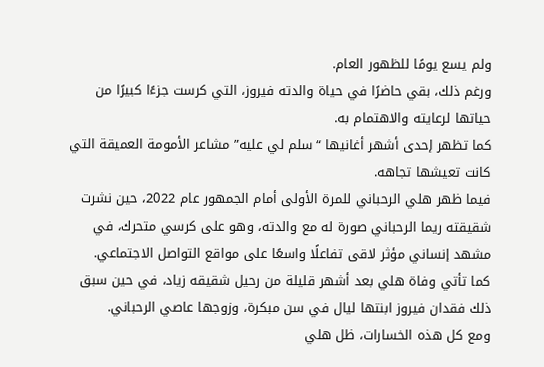ولم يسع يومًا للظهور العام.
ورغم ذلك، بقي حاضرًا في حياة والدته فيروز، التي كرست جزءًا كبيرًا من حياتها لرعايته والاهتمام به.
كما تظهر إحدى أشهر أغانيها “سلم لي عليه” مشاعر الأمومة العميقة التي كانت تعيشها تجاهه.
فيما ظهر هلي الرحباني للمرة الأولى أمام الجمهور عام 2022، حين نشرت شقيقته ريما الرحباني صورة له مع والدته، وهو على كرسي متحرك، في مشهد إنساني مؤثر لاقى تفاعلًا واسعًا على مواقع التواصل الاجتماعي.
كما تأتي وفاة هلي بعد أشهر قليلة من رحيل شقيقه زياد، في حين سبق ذلك فقدان فيروز ابنتها ليال في سن مبكرة، وزوجها عاصي الرحباني.
ومع كل هذه الخسارات، ظل هلي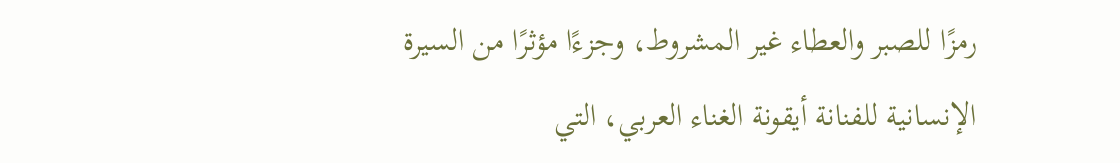رمزًا للصبر والعطاء غير المشروط، وجزءًا مؤثرًا من السيرة الإنسانية للفنانة أيقونة الغناء العربي، التي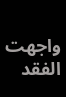واجهت الفقد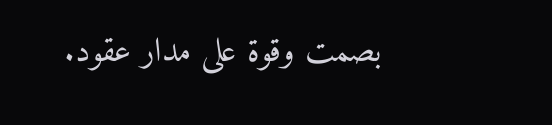بصمت وقوة على مدار عقود.